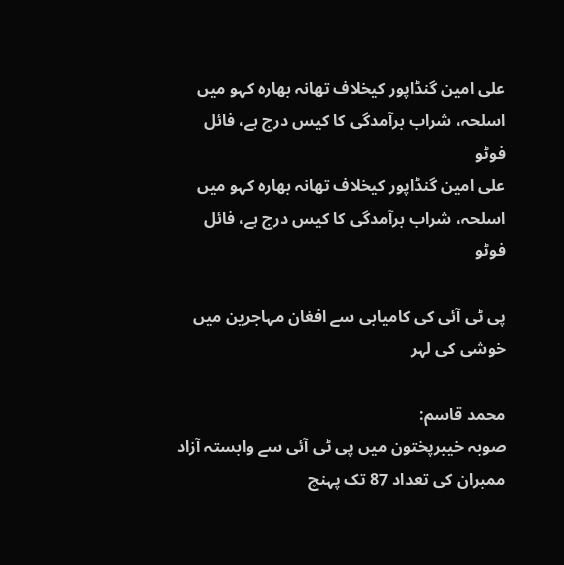علی امین گنڈاپور کیخلاف تھانہ بھارہ کہو میں اسلحہ، شراب برآمدگی کا کیس درج ہے، فائل فوٹو
علی امین گنڈاپور کیخلاف تھانہ بھارہ کہو میں اسلحہ، شراب برآمدگی کا کیس درج ہے، فائل فوٹو

پی ٹی آئی کی کامیابی سے افغان مہاجرین میں خوشی کی لہر

محمد قاسم:
صوبہ خیبرپختون میں پی ٹی آئی سے وابستہ آزاد ممبران کی تعداد 87 تک پہنچ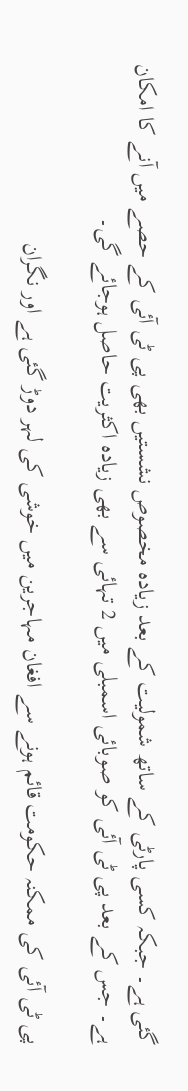گئی ہے۔ جبکہ کسی پارٹی کے ساتھ شمولیت کے بعد زیادہ مخصوص نشستیں بھی پی ٹی آئی کے حصے میں آنے کا امکان ہے۔ جس کے بعد پی ٹی آئی کو صوبائی اسمبلی میں 2 تہائی سے بھی زیادہ اکثریت حاصل ہوجائے گی۔

پی ٹی آئی کی ممکنہ حکومت قائم ہونے سے افغان مہاجرین میں خوشی کی لہر دوڑ گئی ہے اور نگران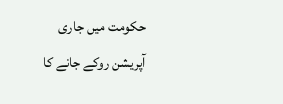حکومت میں جاری آپریشن روکے جانے کا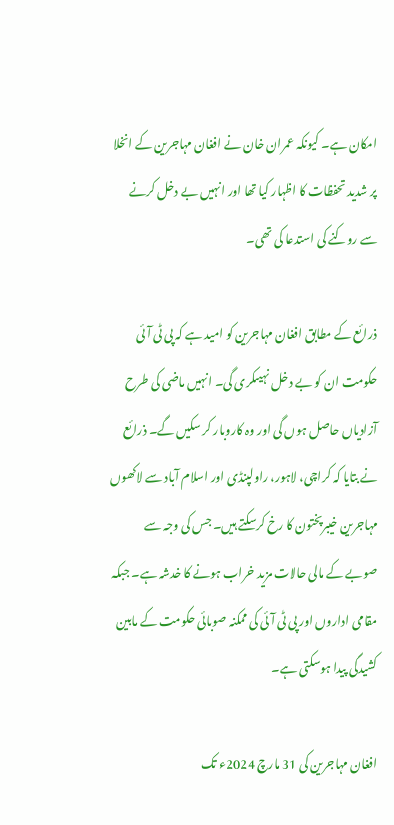امکان ہے۔ کیونکہ عمران خان نے افغان مہاجرین کے انخلا پر شدید تحفظات کا اظہار کیا تھا اور انہیں بے دخل کرنے سے روکنے کی استدعا کی تھی۔

ذرائع کے مطابق افغان مہاجرین کو امید ہے کہ پی ٹی آئی حکومت ان کو بے دخل نہیںکری گی۔ انہیں ماضی کی طرح آزادیاں حاصل ہوں گی اور وہ کاروبار کر سکیں گے۔ ذرائع نے بتایا کہ کراچی، لاہور، راولپنڈی اور اسلام آباد سے لاکھوں مہاجرین خیبرپختون کا رخ کرسکتے ہیں۔ جس کی وجہ سے صوبے کے مالی حالات مزید خراب ہونے کا خدشہ ہے۔ جبکہ مقامی اداروں اور پی ٹی آئی کی ممکنہ صوبائی حکومت کے مابین کشیدگی پیدا ہوسکتی ہے۔

افغان مہاجرین کی 31 مارچ 2024ء تک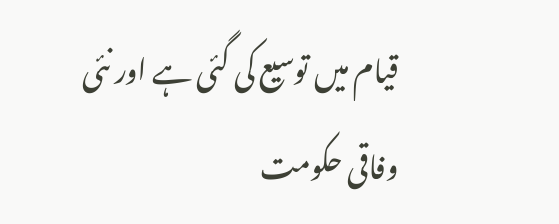قیام میں توسیع کی گئی ہے اور نئی وفاقی حکومت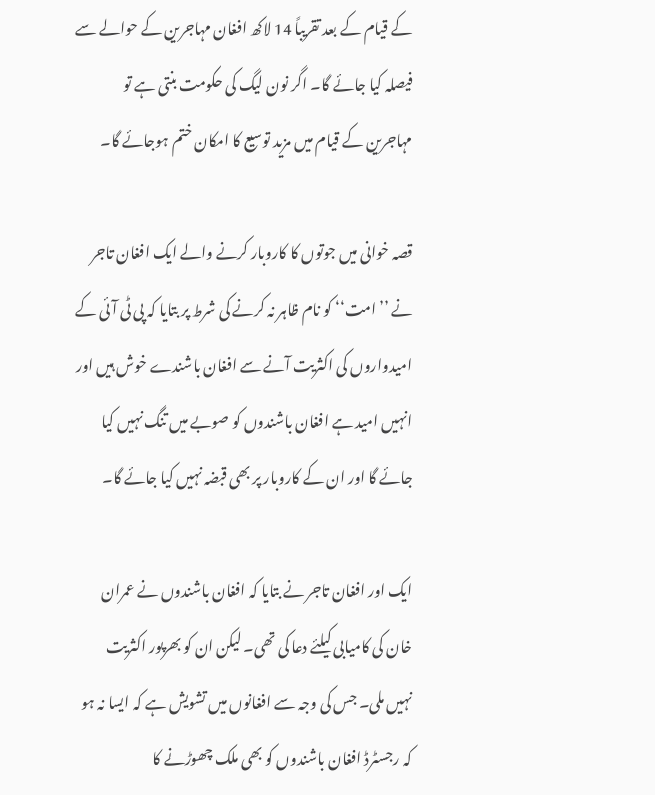کے قیام کے بعد تقریباً 14 لاکھ افغان مہاجرین کے حوالے سے فیصلہ کیا جائے گا۔ اگر نون لیگ کی حکومت بنتی ہے تو مہاجرین کے قیام میں مزید توسیع کا امکان ختم ہوجائے گا۔

قصہ خوانی میں جوتوں کا کاروبار کرنے والے ایک افغان تاجر نے ’’امت‘‘ کو نام ظاہر نہ کرنے کی شرط پر بتایا کہ پی ٹی آئی کے امیدواروں کی اکثریت آنے سے افغان باشندے خوش ہیں اور انہیں امید ہے افغان باشندوں کو صوبے میں تنگ نہیں کیا جائے گا اور ان کے کاروبار پر بھی قبضہ نہیں کیا جائے گا۔

ایک اور افغان تاجر نے بتایا کہ افغان باشندوں نے عمران خان کی کامیابی کیلئے دعا کی تھی۔ لیکن ان کو بھرپور اکثریت نہیں ملی۔ جس کی وجہ سے افغانوں میں تشویش ہے کہ ایسا نہ ہو کہ رجسٹرڈ افغان باشندوں کو بھی ملک چھوڑنے کا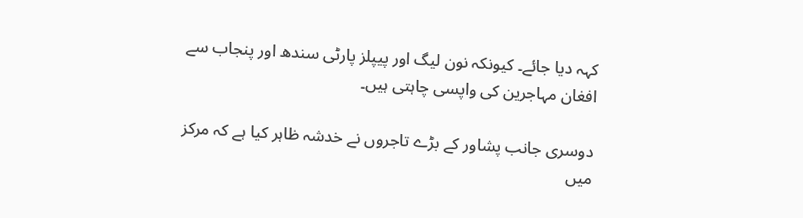کہہ دیا جائے۔ کیونکہ نون لیگ اور پیپلز پارٹی سندھ اور پنجاب سے افغان مہاجرین کی واپسی چاہتی ہیں۔

دوسری جانب پشاور کے بڑے تاجروں نے خدشہ ظاہر کیا ہے کہ مرکز میں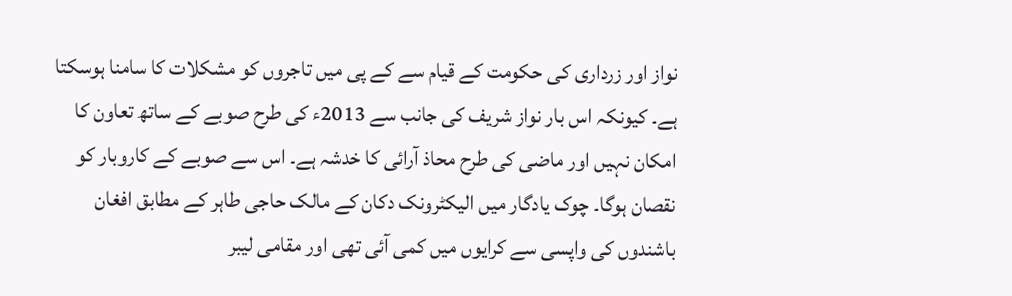نواز اور زرداری کی حکومت کے قیام سے کے پی میں تاجروں کو مشکلات کا سامنا ہوسکتا ہے۔ کیونکہ اس بار نواز شریف کی جانب سے 2013ء کی طرح صوبے کے ساتھ تعاون کا امکان نہیں اور ماضی کی طرح محاذ آرائی کا خدشہ ہے۔ اس سے صوبے کے کاروبار کو نقصان ہوگا۔ چوک یادگار میں الیکٹرونک دکان کے مالک حاجی طاہر کے مطابق افغان باشندوں کی واپسی سے کرایوں میں کمی آئی تھی اور مقامی لیبر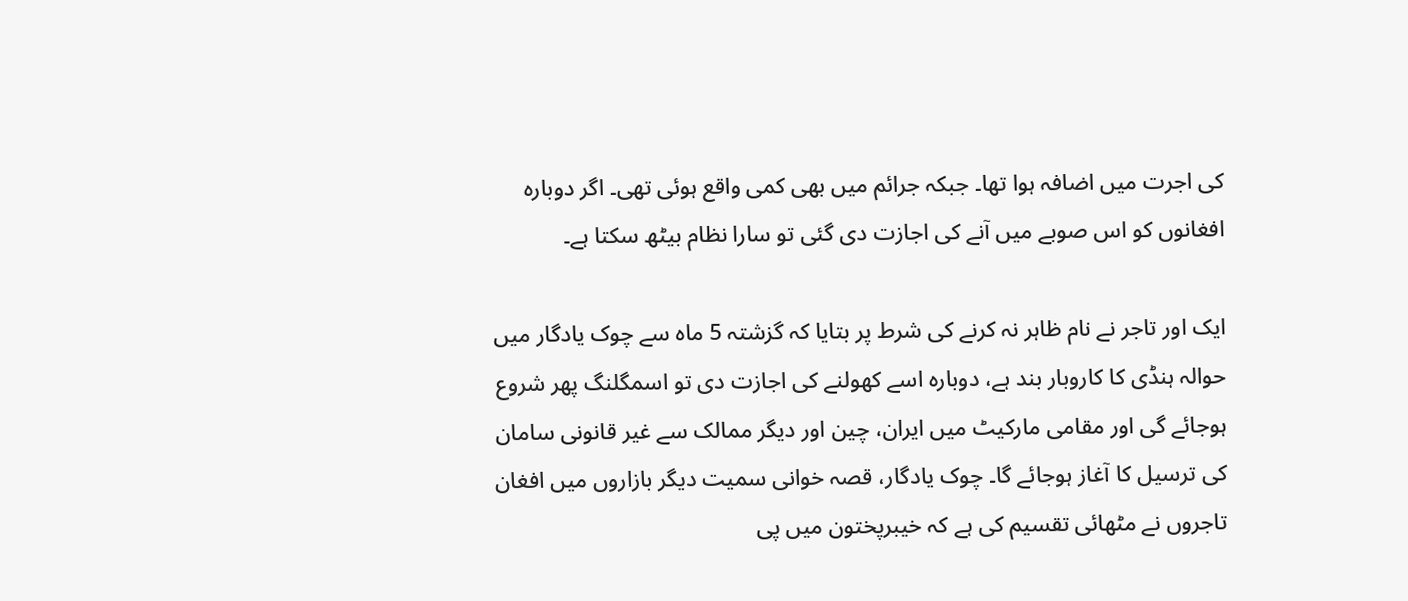کی اجرت میں اضافہ ہوا تھا۔ جبکہ جرائم میں بھی کمی واقع ہوئی تھی۔ اگر دوبارہ افغانوں کو اس صوبے میں آنے کی اجازت دی گئی تو سارا نظام بیٹھ سکتا ہے۔

ایک اور تاجر نے نام ظاہر نہ کرنے کی شرط پر بتایا کہ گزشتہ 5 ماہ سے چوک یادگار میں حوالہ ہنڈی کا کاروبار بند ہے، دوبارہ اسے کھولنے کی اجازت دی تو اسمگلنگ پھر شروع ہوجائے گی اور مقامی مارکیٹ میں ایران، چین اور دیگر ممالک سے غیر قانونی سامان کی ترسیل کا آغاز ہوجائے گا۔ چوک یادگار، قصہ خوانی سمیت دیگر بازاروں میں افغان تاجروں نے مٹھائی تقسیم کی ہے کہ خیبرپختون میں پی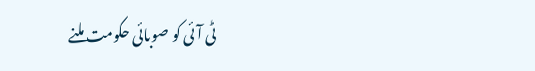ٹی آئی کو صوبائی حکومت ملنے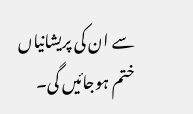سے ان کی پریشانیاں ختم ہوجائیں گی۔